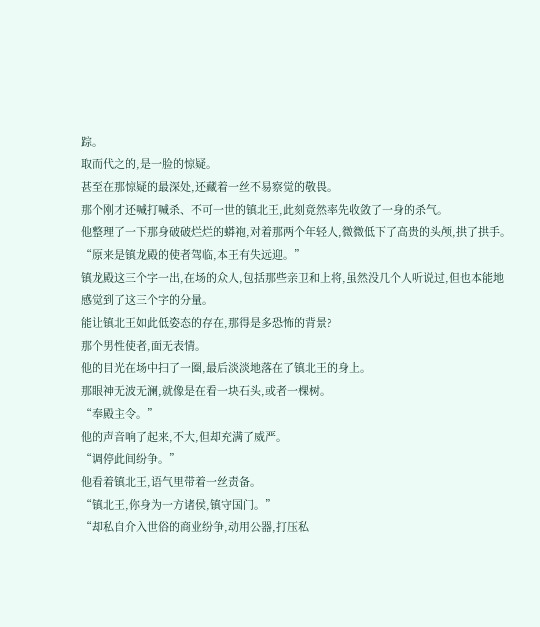踪。
取而代之的,是一脸的惊疑。
甚至在那惊疑的最深处,还藏着一丝不易察觉的敬畏。
那个刚才还喊打喊杀、不可一世的镇北王,此刻竟然率先收敛了一身的杀气。
他整理了一下那身破破烂烂的蟒袍,对着那两个年轻人,微微低下了高贵的头颅,拱了拱手。
“原来是镇龙殿的使者驾临,本王有失远迎。”
镇龙殿这三个字一出,在场的众人,包括那些亲卫和上将,虽然没几个人听说过,但也本能地感觉到了这三个字的分量。
能让镇北王如此低姿态的存在,那得是多恐怖的背景?
那个男性使者,面无表情。
他的目光在场中扫了一圈,最后淡淡地落在了镇北王的身上。
那眼神无波无澜,就像是在看一块石头,或者一棵树。
“奉殿主令。”
他的声音响了起来,不大,但却充满了威严。
“调停此间纷争。”
他看着镇北王,语气里带着一丝责备。
“镇北王,你身为一方诸侯,镇守国门。”
“却私自介入世俗的商业纷争,动用公器,打压私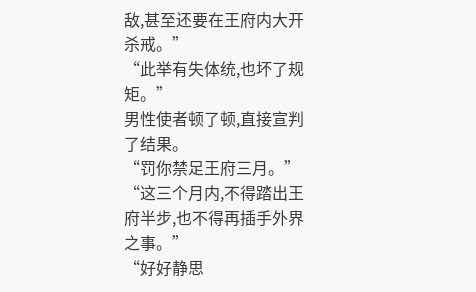敌,甚至还要在王府内大开杀戒。”
“此举有失体统,也坏了规矩。”
男性使者顿了顿,直接宣判了结果。
“罚你禁足王府三月。”
“这三个月内,不得踏出王府半步,也不得再插手外界之事。”
“好好静思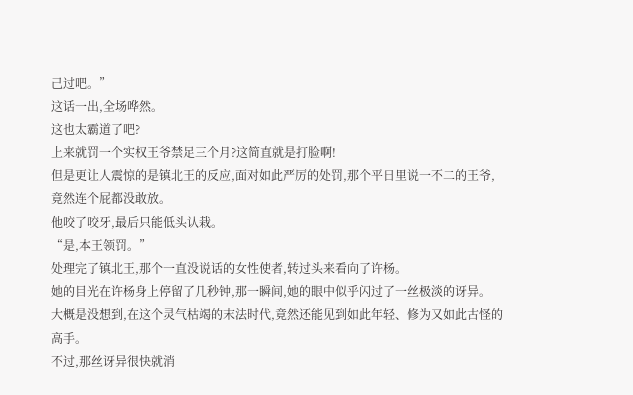己过吧。”
这话一出,全场哗然。
这也太霸道了吧?
上来就罚一个实权王爷禁足三个月?这简直就是打脸啊!
但是更让人震惊的是镇北王的反应,面对如此严厉的处罚,那个平日里说一不二的王爷,竟然连个屁都没敢放。
他咬了咬牙,最后只能低头认栽。
“是,本王领罚。”
处理完了镇北王,那个一直没说话的女性使者,转过头来看向了许杨。
她的目光在许杨身上停留了几秒钟,那一瞬间,她的眼中似乎闪过了一丝极淡的讶异。
大概是没想到,在这个灵气枯竭的末法时代,竟然还能见到如此年轻、修为又如此古怪的高手。
不过,那丝讶异很快就消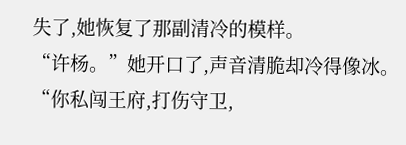失了,她恢复了那副清冷的模样。
“许杨。”她开口了,声音清脆却冷得像冰。
“你私闯王府,打伤守卫,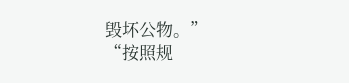毁坏公物。”
“按照规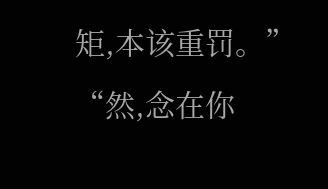矩,本该重罚。”
“然,念在你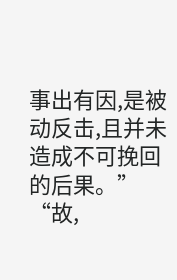事出有因,是被动反击,且并未造成不可挽回的后果。”
“故,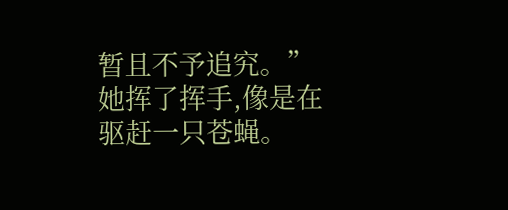暂且不予追究。”
她挥了挥手,像是在驱赶一只苍蝇。